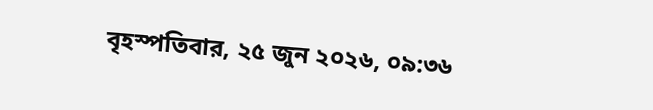বৃহস্পতিবার, ২৫ জুন ২০২৬, ০৯:৩৬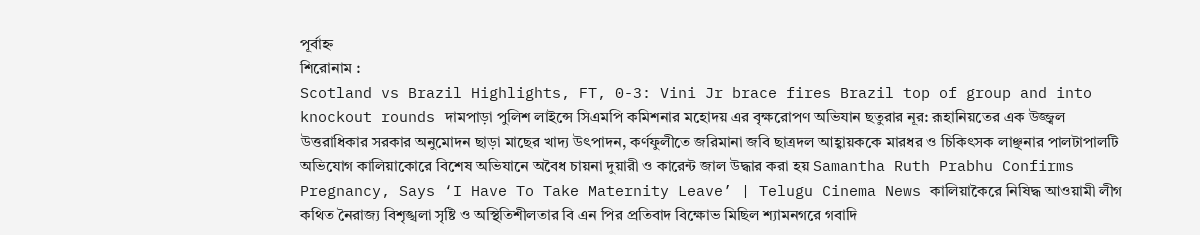পূর্বাহ্ন
শিরোনাম :
Scotland vs Brazil Highlights, FT, 0-3: Vini Jr brace fires Brazil top of group and into knockout rounds দামপাড়া পুলিশ লাইন্সে সিএমপি কমিশনার মহোদয় এর বৃক্ষরোপণ অভিযান ছতুরার নূর: রূহানিয়তের এক উজ্জ্বল উত্তরাধিকার সরকার অনুমোদন ছাড়া মাছের খাদ্য উৎপাদন, কর্ণফুলীতে জরিমানা জবি ছাত্রদল আহ্বায়ককে মারধর ও চিকিৎসক লাঞ্ছনার পালটাপালটি অভিযোগ কালিয়াকোরে বিশেষ অভিযানে অবৈধ চায়না দুয়ারী ও কারেন্ট জাল উদ্ধার করা হয় Samantha Ruth Prabhu Confirms Pregnancy, Says ‘I Have To Take Maternity Leave’ | Telugu Cinema News কালিয়াকৈরে নিষিদ্ধ আওয়ামী লীগ কথিত নৈরাজ্য বিশৃঙ্খলা সৃষ্টি ও অস্থিতিশীলতার বি এন পির প্রতিবাদ বিক্ষোভ মিছিল শ্যামনগরে গবাদি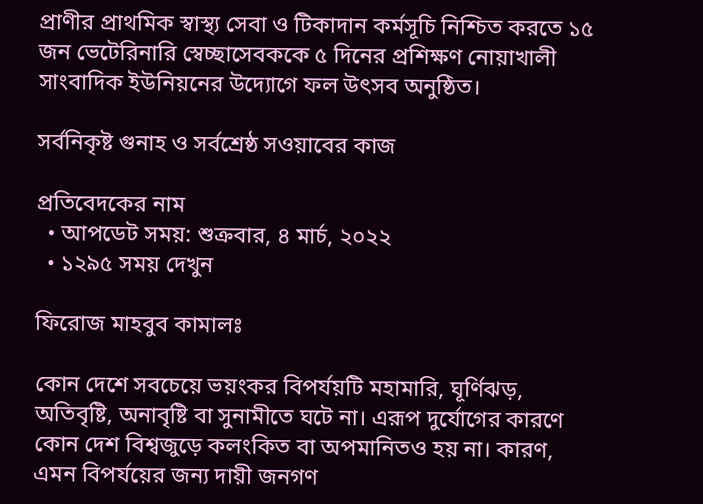প্রাণীর প্রাথমিক স্বাস্থ্য সেবা ও টিকাদান কর্মসূচি নিশ্চিত করতে ১৫ জন ভেটেরিনারি স্বেচ্ছাসেবককে ৫ দিনের প্রশিক্ষণ নোয়াখালী সাংবাদিক ইউনিয়নের উদ্যোগে ফল উৎসব অনুষ্ঠিত।

সর্বনিকৃষ্ট গুনাহ ও সর্বশ্রেষ্ঠ সওয়াবের কাজ

প্রতিবেদকের নাম
  • আপডেট সময়: শুক্রবার, ৪ মার্চ, ২০২২
  • ১২৯৫ সময় দেখুন

ফিরোজ মাহবুব কামালঃ

কোন দেশে সবচেয়ে ভয়ংকর বিপর্যয়টি মহামারি, ঘূর্ণিঝড়, অতিবৃষ্টি, অনাবৃষ্টি বা সুনামীতে ঘটে না। এরূপ দুর্যোগের কারণে কোন দেশ বিশ্বজুড়ে কলংকিত বা অপমানিতও হয় না। কারণ, এমন বিপর্যয়ের জন্য দায়ী জনগণ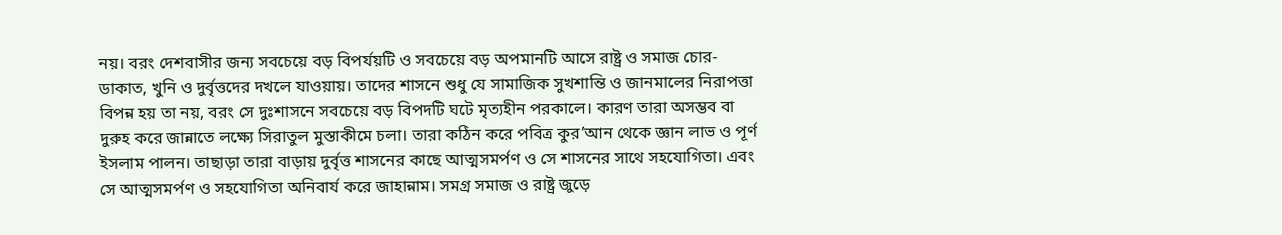নয়। বরং দেশবাসীর জন্য সবচেয়ে বড় বিপর্যয়টি ও সবচেয়ে বড় অপমানটি আসে রাষ্ট্র ও সমাজ চোর-ডাকাত, খুনি ও দুর্বৃত্তদের দখলে যাওয়ায়। তাদের শাসনে শুধু যে সামাজিক সুখশান্তি ও জানমালের নিরাপত্তা বিপন্ন হয় তা নয়, বরং সে দুঃশাসনে সবচেয়ে বড় বিপদটি ঘটে মৃত্যহীন পরকালে। কারণ তারা অসম্ভব বা দুরুহ করে জান্নাতে লক্ষ্যে সিরাতুল মুস্তাকীমে চলা। তারা কঠিন করে পবিত্র কুর’আন থেকে জ্ঞান লাভ ও পূর্ণ ইসলাম পালন। তাছাড়া তারা বাড়ায় দুর্বৃত্ত শাসনের কাছে আত্মসমর্পণ ও সে শাসনের সাথে সহযোগিতা। এবং সে আত্মসমর্পণ ও সহযোগিতা অনিবার্য করে জাহান্নাম। সমগ্র সমাজ ও রাষ্ট্র জুড়ে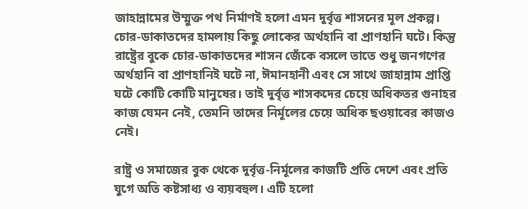জাহান্নামের উম্মুক্ত পথ নির্মাণই হলো এমন দুর্বৃত্ত শাসনের মূল প্রকল্প। চোর-ডাকাতদের হামলায় কিছু লোকের অর্থহানি বা প্রাণহানি ঘটে। কিন্তু রাষ্ট্রের বুকে চোর-ডাকাতদের শাসন জেঁকে বসলে তাতে শুধু জনগণের অর্থহানি বা প্রাণহানিই ঘটে না, ঈমানহানী এবং সে সাথে জাহান্নাম প্রাপ্তি ঘটে কোটি কোটি মানুষের। তাই দুর্বৃত্ত শাসকদের চেয়ে অধিকতর গুনাহর কাজ যেমন নেই, তেমনি তাদের নির্মূলের চেয়ে অধিক ছওয়াবের কাজও নেই।

রাষ্ট্র ও সমাজের বুক থেকে দুর্বৃত্ত-নির্মূলের কাজটি প্রতি দেশে এবং প্রতি যুগে অতি কষ্টসাধ্য ও ব্যয়বহুল। এটি হলো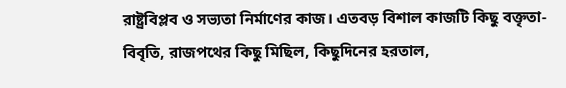রাষ্ট্রবিপ্লব ও সভ্যতা নির্মাণের কাজ। এতবড় বিশাল কাজটি কিছু বক্তৃতা-বিবৃতি, রাজপথের কিছু মিছিল, কিছুদিনের হরতাল,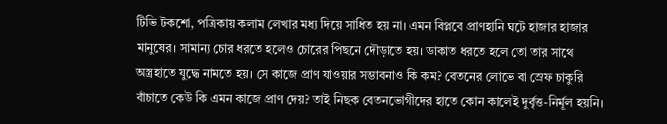টিভি টকশো, পত্রিকায় কলাম লেখার মধ্য দিয়ে সাধিত হয় না। এমন বিপ্লবে প্রাণহানি ঘটে হাজার হাজার মানুষের। সামান্য চোর ধরতে হলেও চোরের পিছনে দৌড়াতে হয়। ডাকাত ধরতে হলে তো তার সাথে অস্ত্রহাতে যুদ্ধে নামতে হয়। সে কাজে প্রাণ যাওয়ার সম্ভাবনাও কি কম? বেতনের লোভে বা স্রেফ চাকুরি বাঁচাতে কেউ কি এমন কাজে প্রাণ দেয়? তাই নিছক বেতনভোগীদের হাতে কোন কালেই দুর্বৃত্ত-নির্মূল হয়নি।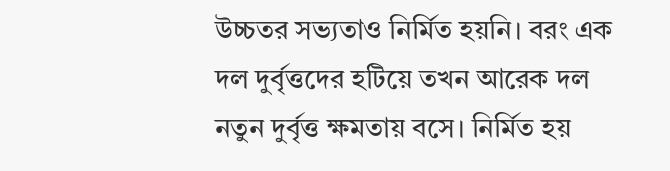উচ্চতর সভ্যতাও নির্মিত হয়নি। বরং এক দল দুর্বৃত্তদের হটিয়ে তখন আরেক দল নতুন দুর্বৃত্ত ক্ষমতায় বসে। নির্মিত হয়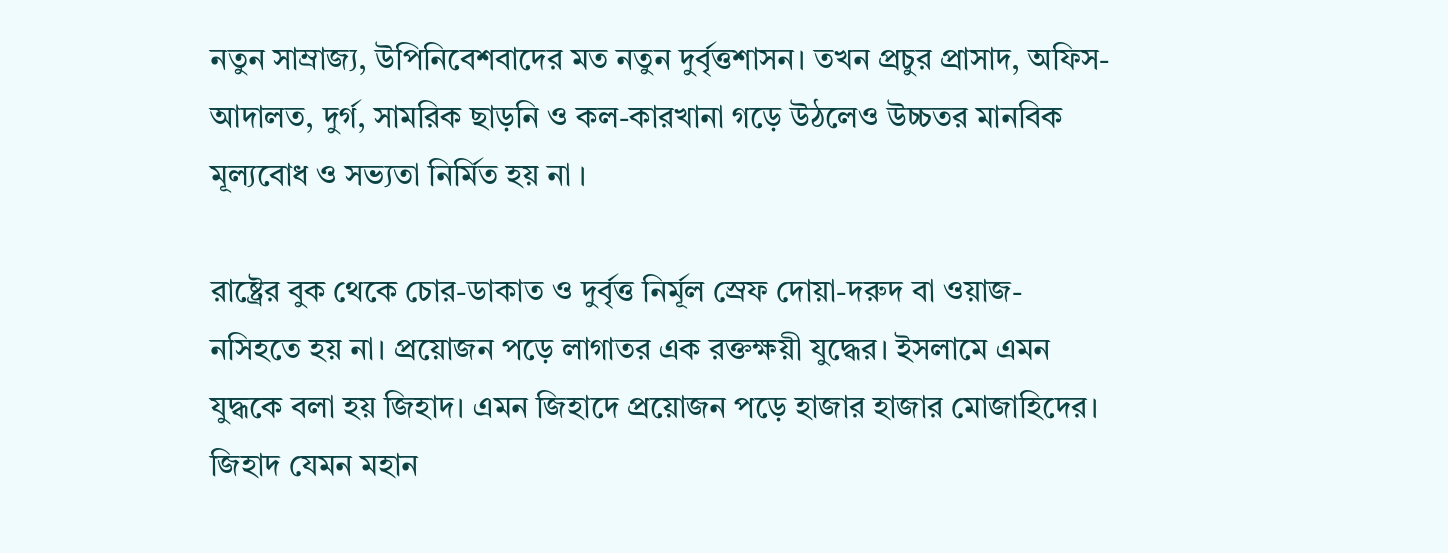নতুন সাম্রাজ্য, উপিনিবেশবাদের মত নতুন দুর্বৃত্তশাসন। তখন প্রচুর প্রাসাদ, অফিস-আদালত, দুর্গ, সামরিক ছাড়নি ও কল-কারখানা গড়ে উঠলেও উচ্চতর মানবিক মূল্যবোধ ও সভ্যতা নির্মিত হয় না ।

রাষ্ট্রের বুক থেকে চোর-ডাকাত ও দুর্বৃত্ত নির্মূল স্রেফ দোয়া-দরুদ বা ওয়াজ-নসিহতে হয় না। প্রয়োজন পড়ে লাগাতর এক রক্তক্ষয়ী যুদ্ধের। ইসলামে এমন যুদ্ধকে বলা হয় জিহাদ। এমন জিহাদে প্রয়োজন পড়ে হাজার হাজার মোজাহিদের। জিহাদ যেমন মহান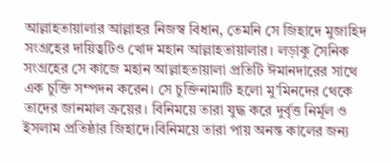আল্লাহতায়ালার আল্লাহর নিজস্ব বিধান, তেমনি সে জিহাদে মুজাহিদ সংগ্রহের দায়িত্বটিও খোদ মহান আল্লাহতায়ালার। লড়াকু সৈনিক সংগ্রহের সে কাজে মহান আল্লাহতায়ালা প্রতিটি ঈমানদারের সাথে এক চুক্তি সম্পদন করেন। সে চুক্তিনামাটি হলো মু’মিনদের থেকে তাদের জানমাল ক্রয়ের। বিনিময়ে তারা যুদ্ধ করে দুর্বৃত্ত নির্মূল ও ইসলাম প্রতিষ্ঠার জিহাদে।বিনিময়ে তারা পায় অনন্ত কালের জন্য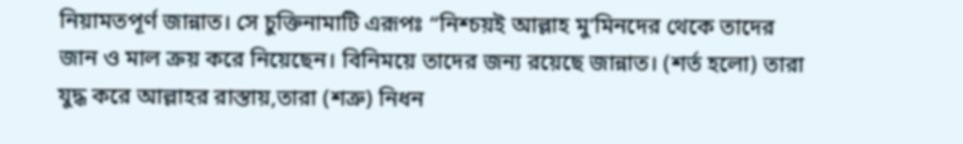নিয়ামতপূর্ণ জান্নাত। সে চুক্তিনামাটি এরূপঃ “নিশ্চয়ই আল্লাহ মু’মিনদের থেকে তাদের জান ও মাল ক্রয় করে নিয়েছেন। বিনিময়ে তাদের জন্য রয়েছে জান্নাত। (শর্ত হলো) তারা যুদ্ধ করে আল্লাহর রাস্তায়,তারা (শত্রু) নিধন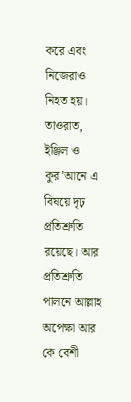করে এবং নিজেরাও নিহত হয়। তাওরাত, ইঞ্জিল ও কুর’আনে এ বিষয়ে দৃঢ় প্রতিশ্রুতি রয়েছে। আর প্রতিশ্রুতি পালনে আল্লাহ অপেক্ষা আর কে বেশী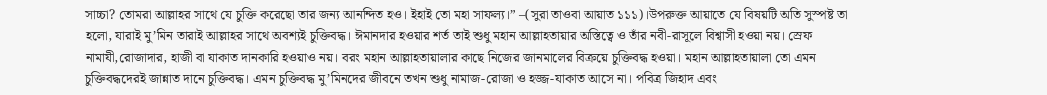সাচ্চা? তোমরা আল্লাহর সাথে যে চুক্তি করেছো তার জন্য আনন্দিত হও। ইহাই তো মহা সাফল্য।” –(সুরা তাওবা আয়াত ১১১)।উপরুক্ত আয়াতে যে বিষয়টি অতি সুস্পষ্ট তা হলো, যারাই মু’মিন তারাই আল্লাহর সাথে অবশ্যই চুক্তিবদ্ধ। ঈমানদার হওয়ার শর্ত তাই শুধু মহান আল্লাহতায়ার অস্তিত্বে ও তাঁর নবী-রাসূলে বিশ্বাসী হওয়া নয়। স্রেফ নামাযী,রোজাদার, হাজী বা যাকাত দানকারি হওয়াও নয়। বরং মহান আল্লাহতায়ালার কাছে নিজের জানমালের বিক্রয়ে চুক্তিবদ্ধ হওয়া। মহান আল্লাহতায়ালা তো এমন চুক্তিবদ্ধদেরই জান্নাত দানে চুক্তিবদ্ধ। এমন চুক্তিবদ্ধ মু’মিনদের জীবনে তখন শুধু নামাজ-রোজা ও হজ্জ-যাকাত আসে না। পবিত্র জিহাদ এবং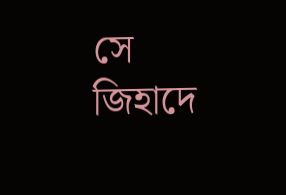সে জিহাদে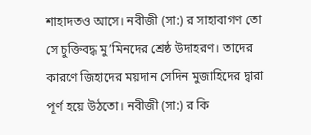শাহাদতও আসে। নবীজী (সা:) র সাহাবাগণ তো সে চুক্তিবদ্ধ মু’মিনদের শ্রেষ্ঠ উদাহরণ। তাদের কারণে জিহাদের ময়দান সেদিন মুজাহিদের দ্বারা পূর্ণ হয়ে উঠতো। নবীজী (সা:) র কি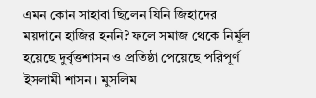এমন কোন সাহাবা ছিলেন যিনি জিহাদের ময়দানে হাজির হননি? ফলে সমাজ থেকে নির্মূল হয়েছে দুর্বৃত্তশাসন ও প্রতিষ্ঠা পেয়েছে পরিপূর্ণ ইসলামী শাসন। মুসলিম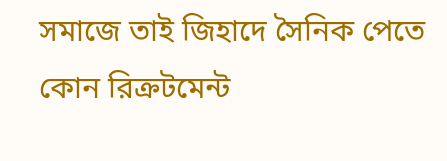সমাজে তাই জিহাদে সৈনিক পেতে কোন রিক্রটমেন্ট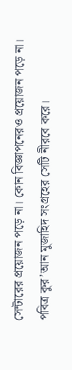সেন্টারের প্রয়োজন পড়ে না। কোন বিজ্ঞাপনেরও প্রয়োজন পড়ে না। পবিত্র কুর’আন মুজাহিদ সংগ্রহের সেটি নীরবে করে।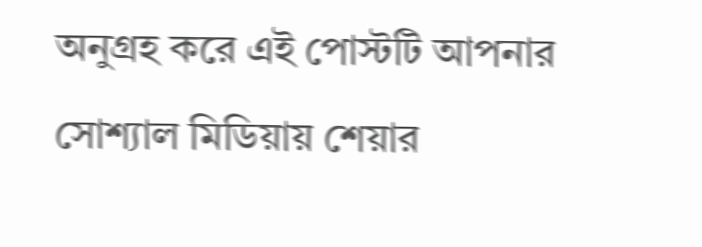অনুগ্রহ করে এই পোস্টটি আপনার সোশ্যাল মিডিয়ায় শেয়ার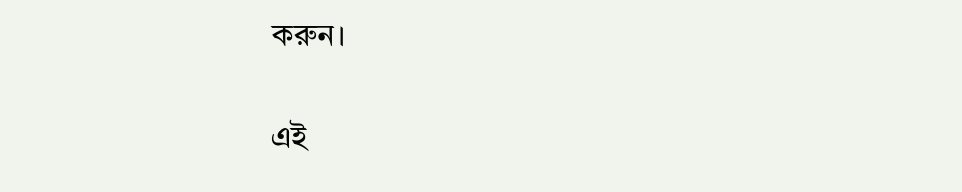করুন।

এই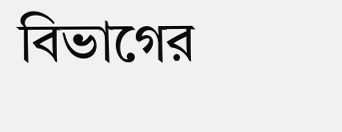বিভাগের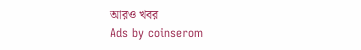আরও খবর
Ads by coinserom